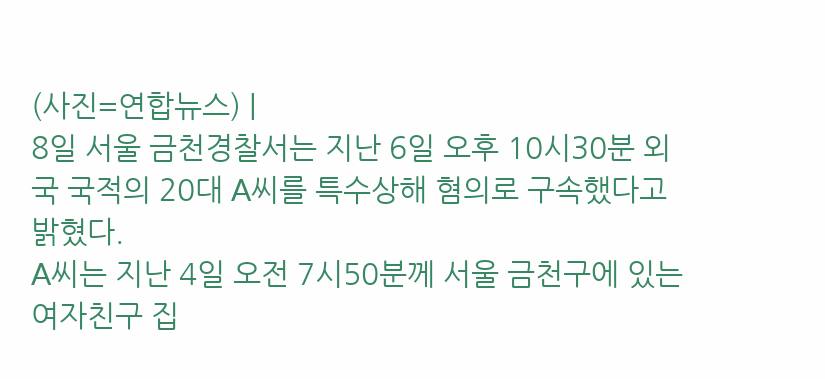(사진=연합뉴스) |
8일 서울 금천경찰서는 지난 6일 오후 10시30분 외국 국적의 20대 A씨를 특수상해 혐의로 구속했다고 밝혔다.
A씨는 지난 4일 오전 7시50분께 서울 금천구에 있는 여자친구 집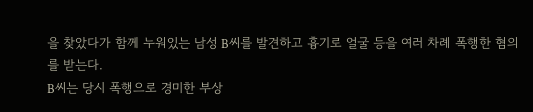을 찾았다가 함께 누워있는 남성 B씨를 발견하고 흉기로 얼굴 등을 여러 차례 폭행한 혐의를 받는다.
B씨는 당시 폭행으로 경미한 부상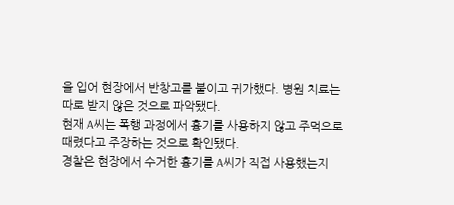을 입어 현장에서 반창고를 붙이고 귀가했다. 병원 치료는 따로 받지 않은 것으로 파악됐다.
현재 A씨는 폭행 과정에서 흉기를 사용하지 않고 주먹으로 때렸다고 주장하는 것으로 확인됐다.
경찰은 현장에서 수거한 흉기를 A씨가 직접 사용했는지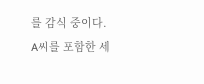를 감식 중이다.
A씨를 포함한 세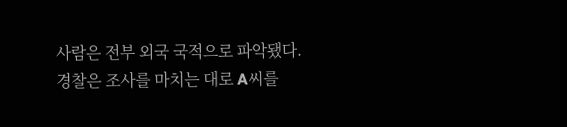사람은 전부 외국 국적으로 파악됐다.
경찰은 조사를 마치는 대로 A씨를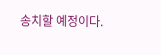송치할 예정이다.